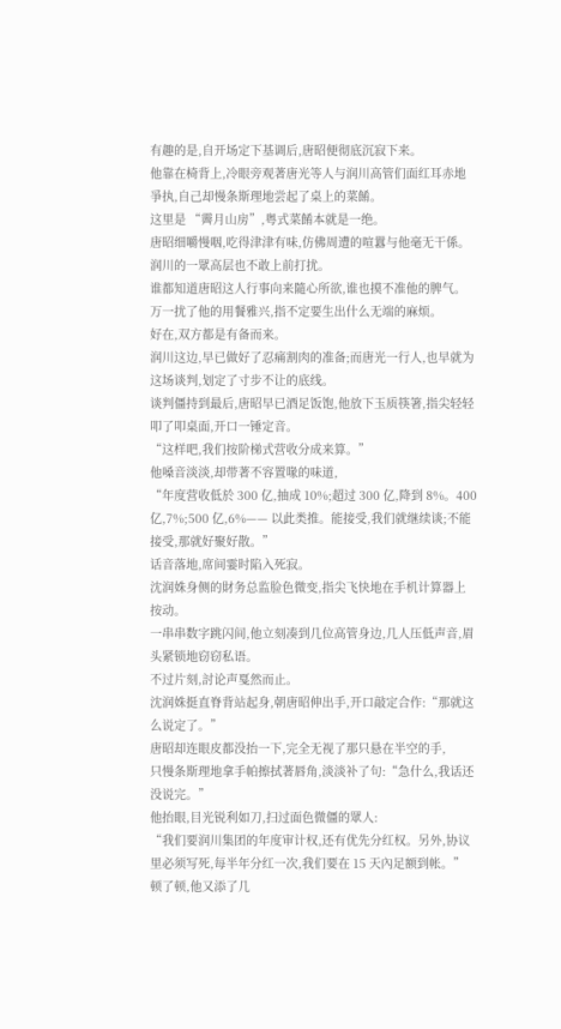有趣的是,自开场定下基调后,唐昭便彻底沉寂下来。
他靠在椅背上,冷眼旁观著唐光等人与润川高管们面红耳赤地爭执,自己却慢条斯理地尝起了桌上的菜餚。
这里是 “霽月山房”,粤式菜餚本就是一绝。
唐昭细嚼慢咽,吃得津津有味,仿佛周遭的喧囂与他毫无干係。
润川的一眾高层也不敢上前打扰。
谁都知道唐昭这人行事向来隨心所欲,谁也摸不准他的脾气。
万一扰了他的用餐雅兴,指不定要生出什么无端的麻烦。
好在,双方都是有备而来。
润川这边,早已做好了忍痛割肉的准备;而唐光一行人,也早就为这场谈判,划定了寸步不让的底线。
谈判僵持到最后,唐昭早已酒足饭饱,他放下玉质筷箸,指尖轻轻叩了叩桌面,开口一锤定音。
“这样吧,我们按阶梯式营收分成来算。”
他嗓音淡淡,却带著不容置喙的味道,
“年度营收低於 300 亿,抽成 10%;超过 300 亿,降到 8%。400 亿,7%;500 亿,6%—— 以此类推。能接受,我们就继续谈;不能接受,那就好聚好散。”
话音落地,席间霎时陷入死寂。
沈润姝身侧的財务总监脸色微变,指尖飞快地在手机计算器上按动。
一串串数字跳闪间,他立刻凑到几位高管身边,几人压低声音,眉头紧锁地窃窃私语。
不过片刻,討论声戛然而止。
沈润姝挺直脊背站起身,朝唐昭伸出手,开口敲定合作:“那就这么说定了。”
唐昭却连眼皮都没抬一下,完全无视了那只悬在半空的手,
只慢条斯理地拿手帕擦拭著唇角,淡淡补了句:“急什么,我话还没说完。”
他抬眼,目光锐利如刀,扫过面色微僵的眾人:
“我们要润川集团的年度审计权,还有优先分红权。另外,协议里必须写死,每半年分红一次,我们要在 15 天內足额到帐。”
顿了顿,他又添了几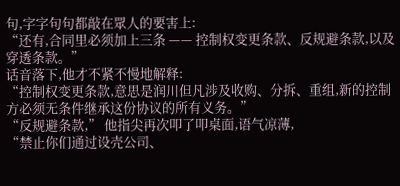句,字字句句都敲在眾人的要害上:
“还有,合同里必须加上三条 —— 控制权变更条款、反规避条款,以及穿透条款。”
话音落下,他才不紧不慢地解释:
“控制权变更条款,意思是润川但凡涉及收购、分拆、重组,新的控制方必须无条件继承这份协议的所有义务。”
“反规避条款,” 他指尖再次叩了叩桌面,语气凉薄,
“禁止你们通过设壳公司、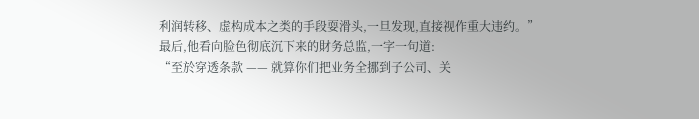利润转移、虚构成本之类的手段耍滑头,一旦发现,直接视作重大违约。”
最后,他看向脸色彻底沉下来的財务总监,一字一句道:
“至於穿透条款 —— 就算你们把业务全挪到子公司、关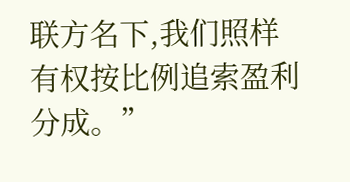联方名下,我们照样有权按比例追索盈利分成。”